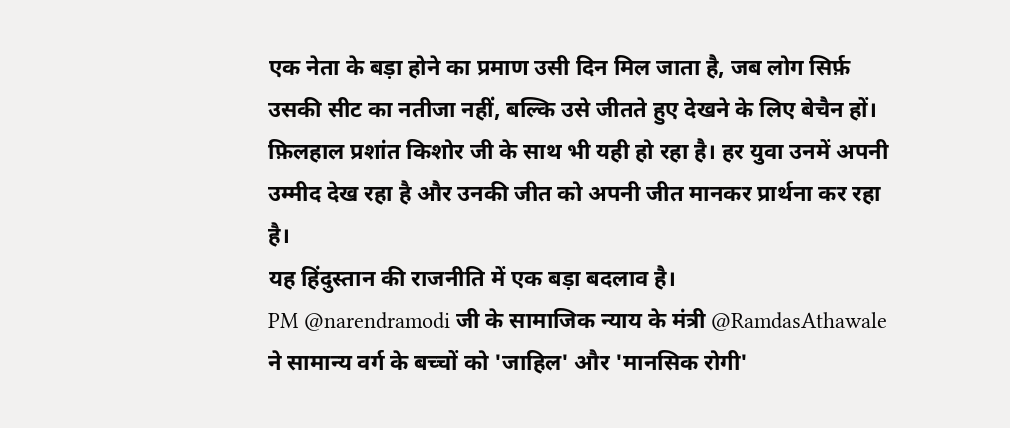एक नेता के बड़ा होने का प्रमाण उसी दिन मिल जाता है, जब लोग सिर्फ़ उसकी सीट का नतीजा नहीं, बल्कि उसे जीतते हुए देखने के लिए बेचैन हों।
फ़िलहाल प्रशांत किशोर जी के साथ भी यही हो रहा है। हर युवा उनमें अपनी उम्मीद देख रहा है और उनकी जीत को अपनी जीत मानकर प्रार्थना कर रहा है।
यह हिंदुस्तान की राजनीति में एक बड़ा बदलाव है।
PM @narendramodi जी के सामाजिक न्याय के मंत्री @RamdasAthawale ने सामान्य वर्ग के बच्चों को 'जाहिल' और 'मानसिक रोगी'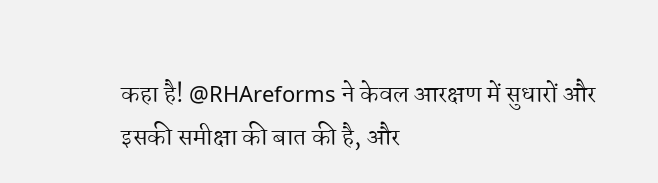कहा है! @RHAreforms ने केवल आरक्षण में सुधारों और इसकी समीक्षा की बात की है, और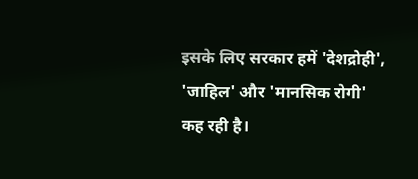इसके लिए सरकार हमें 'देशद्रोही', 'जाहिल' और 'मानसिक रोगी' कह रही है।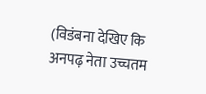(विडंबना देखिए कि अनपढ़ नेता उच्चतम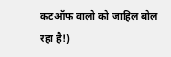कटऑफ वालो को जाहिल बोल रहा है!)